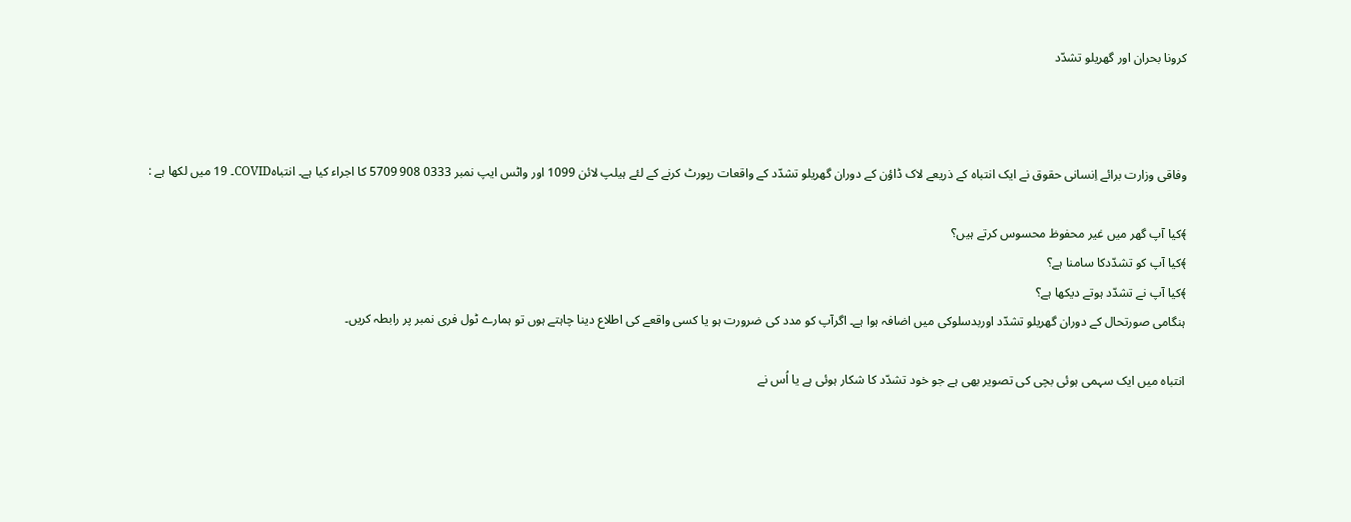کرونا بحران اور گھریلو تشدّد



وفاقی وزارت برائے اِنسانی حقوق نے ایک انتباہ کے ذریعے لاک ڈاؤن کے دوران گھریلو تشدّد کے واقعات رپورٹ کرنے کے لئے ہیلپ لائن 1099 اور واٹس ایپ نمبر 0333 908 5709 کا اجراء کیا ہے۔ انتباہCOVID۔ 19 میں لکھا ہے :

﴾کیا آپ گھر میں غیر محفوظ محسوس کرتے ہیں؟
﴾کیا آپ کو تشدّدکا سامنا ہے؟
﴾کیا آپ نے تشدّد ہوتے دیکھا ہے؟
ہنگامی صورتحال کے دوران گھریلو تشدّد اوربدسلوکی میں اضافہ ہوا ہے۔ اگرآپ کو مدد کی ضرورت ہو یا کسی واقعے کی اطلاع دینا چاہتے ہوں تو ہمارے ٹول فری نمبر پر رابطہ کریں۔

انتباہ میں ایک سہمی ہوئی بچی کی تصویر بھی ہے جو خود تشدّد کا شکار ہوئی ہے یا اُس نے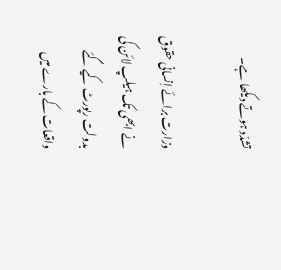تشدّد ہوتے دیکھا ہے۔

وزارت برائے اِنسانی حقوق نے ابھی تک ہیلپ لائن کی بدولت رپورٹ کیے گئے واقعات کے بارے میں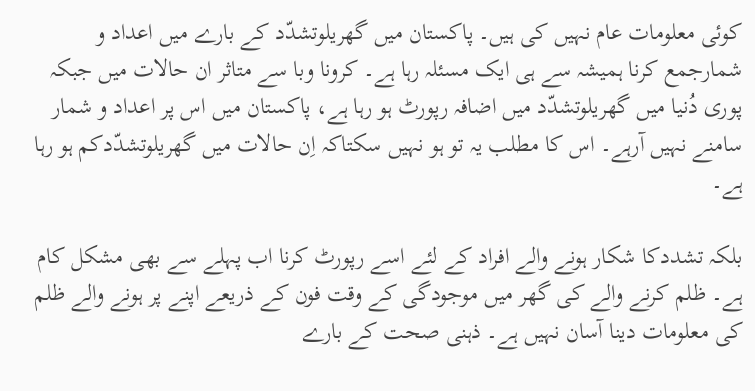کوئی معلومات عام نہیں کی ہیں۔ پاکستان میں گھریلوتشدّد کے بارے میں اعداد و شمارجمع کرنا ہمیشہ سے ہی ایک مسئلہ رہا ہے۔ کرونا وبا سے متاثر ان حالات میں جبکہ پوری دُنیا میں گھریلوتشدّد میں اضافہ رپورٹ ہو رہا ہے، پاکستان میں اس پر اعداد و شمار سامنے نہیں آرہے۔ اس کا مطلب یہ تو ہو نہیں سکتاکہ اِن حالات میں گھریلوتشدّدکم ہو رہا ہے۔

بلکہ تشددکا شکار ہونے والے افراد کے لئے اسے رپورٹ کرنا اب پہلے سے بھی مشکل کام ہے۔ ظلم کرنے والے کی گھر میں موجودگی کے وقت فون کے ذریعے اپنے پر ہونے والے ظلم کی معلومات دینا آسان نہیں ہے۔ ذہنی صحت کے بارے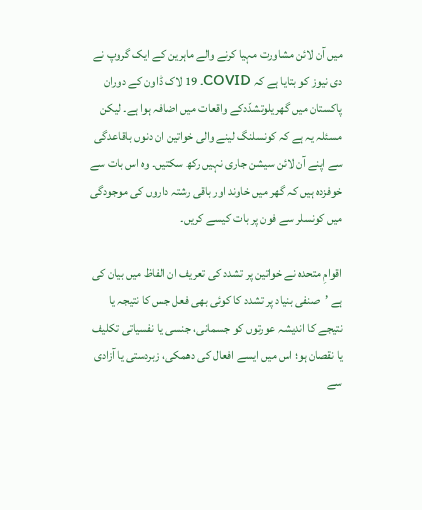میں آن لائن مشاورت مہیا کرنے والے ماہرین کے ایک گروپ نے دی نیوز کو بتایا ہے کہ COVID۔ 19 لاک ڈاون کے دوران پاکستان میں گھریلوتشدّدکے واقعات میں اضافہ ہوا ہے۔ لیکن مسئلہ یہ ہے کہ کونسلنگ لینے والی خواتین ان دنوں باقاعدگی سے اپنے آن لائن سیشن جاری نہیں رکھ سکتیں۔ وہ اس بات سے خوفزدہ ہیں کہ گھر میں خاوند اور باقی رشتہ داروں کی موجودگی میں کونسلر سے فون پر بات کیسے کریں۔

اقوامِ متحدہ نے خواتین پر تشدد کی تعریف ان الفاظ میں بیان کی ہے ’صنفی بنیاد پر تشدد کا کوئی بھی فعل جس کا نتیجہ یا نتیجے کا اندیشہ عورتوں کو جسمانی، جنسی یا نفسیاتی تکلیف یا نقصان ہو؛ اس میں ایسے افعال کی دھمکی، زبردستی یا آزادی سے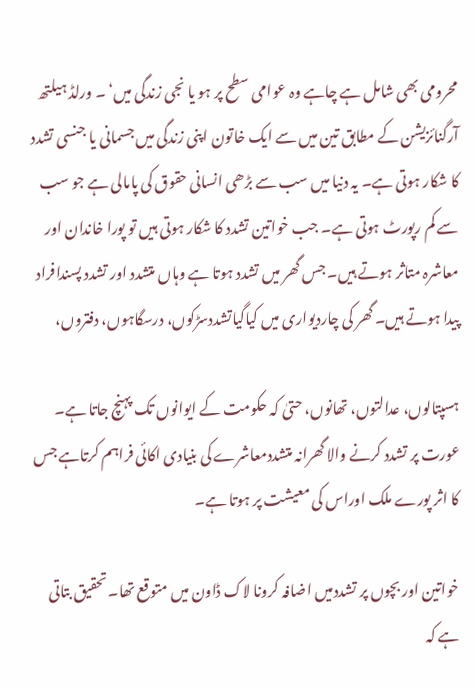محرومی بھی شامل ہے چاہے وہ عوامی سطح پر ہو یا نجی زندگی میں‘ ۔ ورلڈ ہیلتھ آرگنائزیشن کے مطابق تین میں سے ایک خاتون اپنی زندگی میں جسمانی یا جنسی تشدد کا شکار ہوتی ہے۔ یہ دنیا میں سب سے بڑھی انسانی حقوق کی پامالی ہے جو سب سے کم رپورٹ ہوتی ہے۔ جب خواتین تشدد کا شکار ہوتی ہیں تو پورا خاندان اور معاشرہ متاثر ہوتے ہیں۔ جس گھر میں تشدد ہوتا ہے وہاں متشدد اور تشدد پسندافراد پیدا ہوتے ہیں۔ گھر کی چاردیواری میں کیاگیاتشددسڑکوں، درسگاہوں، دفتروں،

ہسپتالوں، عدالتوں، تھانوں، حتیٰ کہ حکومت کے ایوانوں تک پہنچ جاتا ہے۔ عورت پر تشدد کرنے والا گھرانہ متشددمعاشرے کی بنیادی اکائی فراہم کرتاہے جس کا اثر پورے ملک اوراس کی معیشت پر ہوتا ہے۔

خواتین اور بچوں پر تشددمیں اضافہ کرونا لاک ڈاون میں متوقع تھا۔ تحقیق بتاتی ہے کہ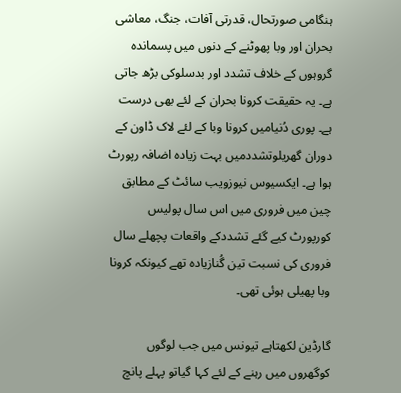ہنگامی صورتحال، قدرتی آفات، جنگ، معاشی بحران اور وبا پھوٹنے کے دنوں میں پسماندہ گروہوں کے خلاف تشدد اور بدسلوکی بڑھ جاتی ہے۔ یہ حقیقت کرونا بحران کے لئے بھی درست ہے۔ پوری دُنیامیں کرونا وبا کے لئے لاک ڈاون کے دوران گھریلوتشددمیں بہت زیادہ اضافہ رپورٹ ہوا ہے۔ ایکسیوس نیوزویب سائٹ کے مطابق چین میں فروری میں اس سال پولیس کورپورٹ کیے گئے تشددکے واقعات پچھلے سال فروری کی نسبت تین گُنازیادہ تھے کیونکہ کرونا وبا پھیلی ہوئی تھی۔

گارڈین لکھتاہے تیونس میں جب لوگوں کوگھروں میں رہنے کے لئے کہا گیاتو پہلے پانچ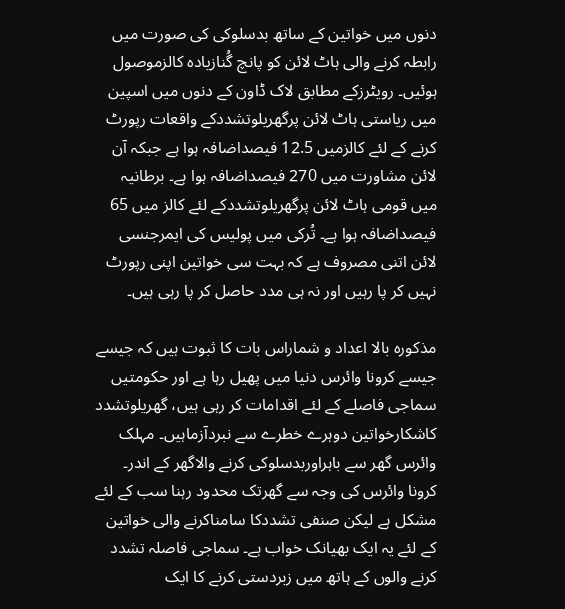دنوں میں خواتین کے ساتھ بدسلوکی کی صورت میں رابطہ کرنے والی ہاٹ لائن کو پانچ گُنازیادہ کالزموصول ہوئیں۔ رویٹرزکے مطابق لاک ڈاون کے دنوں میں اسپین میں ریاستی ہاٹ لائن پرگھریلوتشددکے واقعات رپورٹ کرنے کے لئے کالزمیں 12.5 فیصداضافہ ہوا ہے جبکہ آن لائن مشاورت میں 270 فیصداضافہ ہوا ہے۔ برطانیہ میں قومی ہاٹ لائن پرگھریلوتشددکے لئے کالز میں 65 فیصداضافہ ہوا ہے۔ تُرکی میں پولیس کی ایمرجنسی لائن اتنی مصروف ہے کہ بہت سی خواتین اپنی رپورٹ نہیں کر پا رہیں اور نہ ہی مدد حاصل کر پا رہی ہیں۔

مذکورہ بالا اعداد و شماراس بات کا ثبوت ہیں کہ جیسے جیسے کرونا وائرس دنیا میں پھیل رہا ہے اور حکومتیں سماجی فاصلے کے لئے اقدامات کر رہی ہیں، گھریلوتشدد کاشکارخواتین دوہرے خطرے سے نبردآزماہیں۔ مہلک وائرس گھر سے باہراوربدسلوکی کرنے والاگھر کے اندر۔ کرونا وائرس کی وجہ سے گھرتک محدود رہنا سب کے لئے مشکل ہے لیکن صنفی تشددکا سامناکرنے والی خواتین کے لئے یہ ایک بھیانک خواب ہے۔ سماجی فاصلہ تشدد کرنے والوں کے ہاتھ میں زبردستی کرنے کا ایک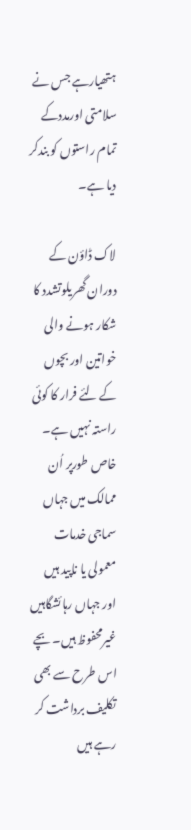ہتھیارہے جس نے سلامتی اورمددکے تمام راستوں کو بندکر دیا ہے۔

لاک ڈاؤن کے دوران گھریلوتشدد کا شکار ہونے والی خواتین اور بچوں کے لئے فرار کا کوئی راستہ نہیں ہے۔ خاص طورپر اُن ممالک میں جہاں سماجی خدمات معمولی یا ناپید ہیں اور جہاں رہائشگاہیں غیرمحفوظ ہیں۔ بچے اس طرح سے بھی تکلیف برداشت کر رہے ہیں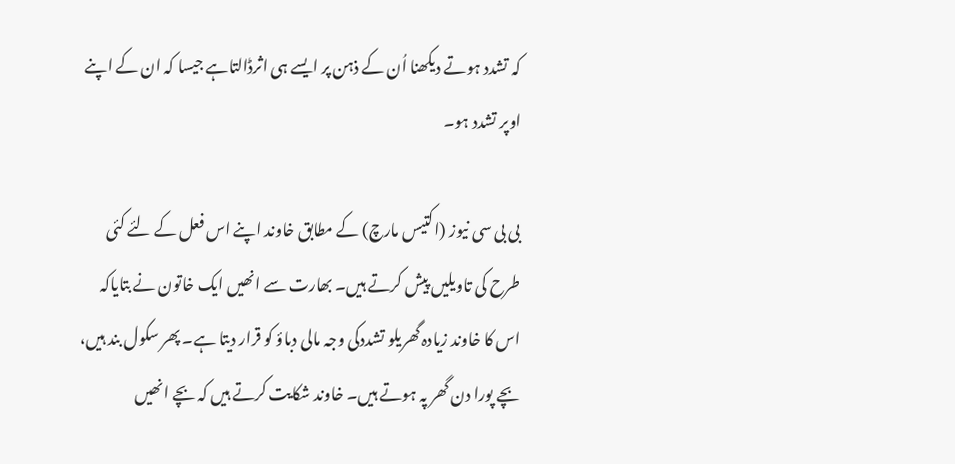کہ تشدد ہوتے دیکھنا اُن کے ذہن پر ایسے ہی اثرڈالتاہے جیسا کہ ان کے اپنے اوپر تشدد ہو۔

بی بی سی نیوز (اکتیس مارچ) کے مطابق خاوند اپنے اس فعل کے لئے کئی طرح کی تاویلیں پیش کرتے ہیں۔ بھارت سے انھیں ایک خاتون نے بتایاکہ اس کا خاوند زیادہ گھریلو تشددکی وجہ مالی دباؤ کو قرار دیتا ہے۔ پھر سکول بند ہیں، بچے پورا دن گھر پہ ہوتے ہیں۔ خاوند شکایت کرتے ہیں کہ بچے انھیں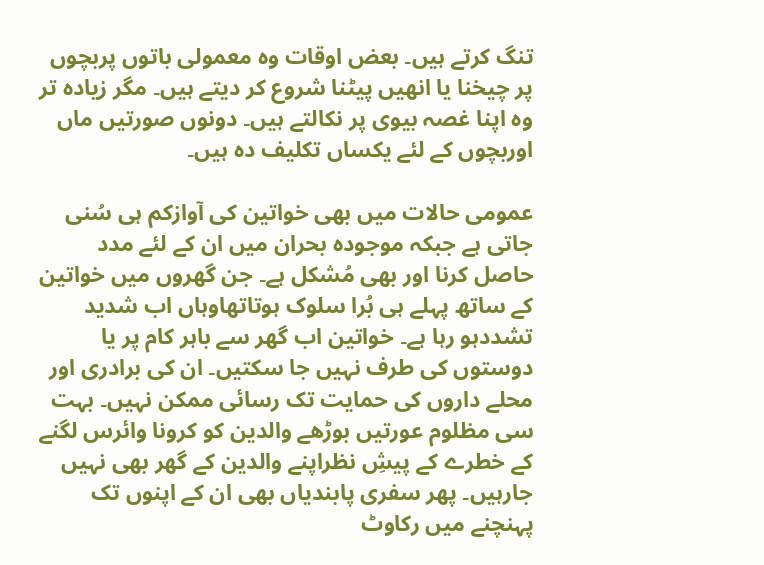تنگ کرتے ہیں۔ بعض اوقات وہ معمولی باتوں پربچوں پر چیخنا یا انھیں پیٹنا شروع کر دیتے ہیں۔ مگر زیادہ تر وہ اپنا غصہ بیوی پر نکالتے ہیں۔ دونوں صورتیں ماں اوربچوں کے لئے یکساں تکلیف دہ ہیں۔

عمومی حالات میں بھی خواتین کی آوازکم ہی سُنی جاتی ہے جبکہ موجودہ بحران میں ان کے لئے مدد حاصل کرنا اور بھی مُشکل ہے۔ جن گھروں میں خواتین کے ساتھ پہلے ہی بُرا سلوک ہوتاتھاوہاں اب شدید تشددہو رہا ہے۔ خواتین اب گھر سے باہر کام پر یا دوستوں کی طرف نہیں جا سکتیں۔ ان کی برادری اور محلے داروں کی حمایت تک رسائی ممکن نہیں۔ بہت سی مظلوم عورتیں بوڑھے والدین کو کرونا وائرس لگنے کے خطرے کے پیشِ نظراپنے والدین کے گھر بھی نہیں جارہیں۔ پھر سفری پابندیاں بھی ان کے اپنوں تک پہنچنے میں رکاوٹ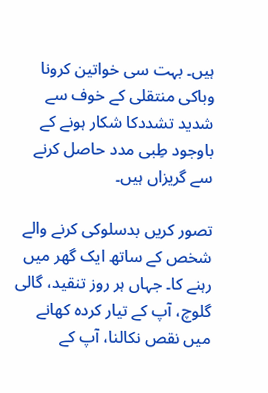ہیں۔ بہت سی خواتین کرونا وباکی منتقلی کے خوف سے شدید تشددکا شکار ہونے کے باوجود طِبی مدد حاصل کرنے سے گریزاں ہیں۔

تصور کریں بدسلوکی کرنے والے شخص کے ساتھ ایک گھر میں رہنے کا۔ جہاں ہر روز تنقید، گالی گلوچ، آپ کے تیار کردہ کھانے میں نقص نکالنا، آپ کے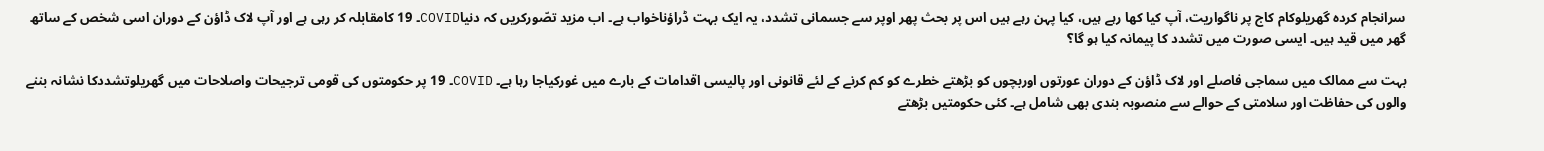سرانجام کردہ گھریلوکام کاج پر ناگواریت، آپ کیا کھا رہے ہیں، کیا پہن رہے ہیں اس پر بحث پھر اوپر سے جسمانی تشدد، یہ ایک بہت ڈراؤناخواب ہے۔ اب مزید تصّورکریں کہ دنیاCOVID۔ 19 کامقابلہ کر رہی ہے اور آپ لاک ڈاؤن کے دوران اسی شخص کے ساتھ گھر میں قید ہیں۔ ایسی صورت میں تشدد کا پیمانہ کیا ہو گا؟

بہت سے ممالک میں سماجی فاصلے اور لاک ڈاؤن کے دوران عورتوں اوربچوں کو بڑھتے خطرے کو کم کرنے کے لئے قانونی اور پالیسی اقدامات کے بارے میں غورکیاجا رہا ہے۔ COVID۔ 19 پر حکومتوں کی قومی ترجیحات واصلاحات میں گھریلوتشددکا نشانہ بننے والوں کی حفاظت اور سلامتی کے حوالے سے منصوبہ بندی بھی شامل ہے۔ کئی حکومتیں بڑھتے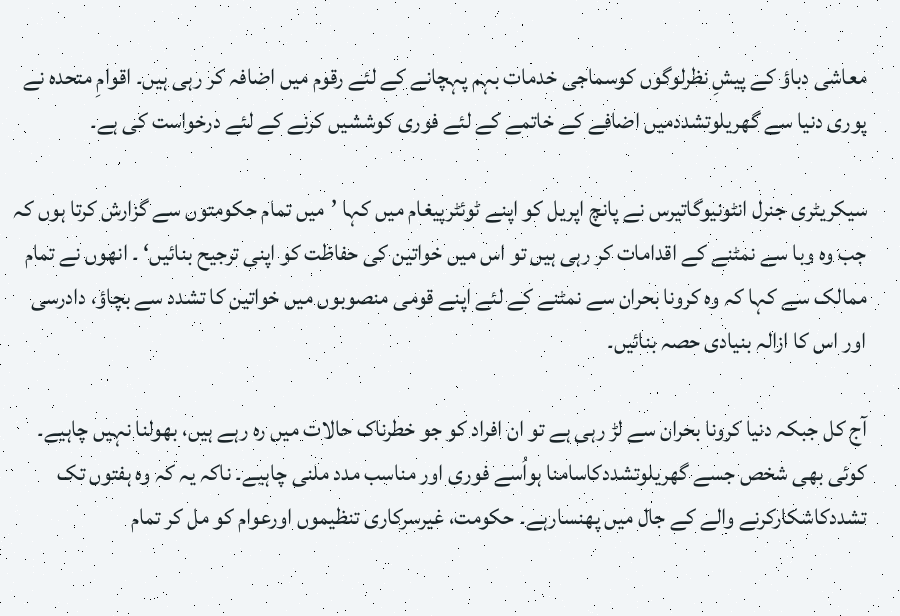معاشی دباؤ کے پیشِ نظرلوگوں کوسماجی خدمات بہم پہچانے کے لئے رقوم میں اضافہ کر رہی ہیں۔ اقوامِ متحدہ نے پوری دنیا سے گھریلوتشددمیں اضافے کے خاتمے کے لئے فوری کوششیں کرنے کے لئے درخواست کی ہے۔

سیکریٹری جنرل انٹونیوگاتیرس نے پانچ اپریل کو اپنے ٹوئٹرپیغام میں کہا ’میں تمام حکومتوں سے گزارش کرتا ہوں کہ جب وہ وبا سے نمٹنے کے اقدامات کر رہی ہیں تو اس میں خواتین کی حفاظت کو اپنی ترجیح بنائیں‘ ۔ انھوں نے تمام ممالک سے کہا کہ وہ کرونا بحران سے نمٹنے کے لئے اپنے قومی منصوبوں میں خواتین کا تشدد سے بچاؤ، دادرسی اور اس کا ازالہ بنیادی حصہ بنائیں۔

آج کل جبکہ دنیا کرونا بحران سے لڑ رہی ہے تو ان افراد کو جو خطرناک حالات میں رہ رہے ہیں، بھولنا نہیں چاہیے۔ کوئی بھی شخص جسے گھریلوتشددکاسامنا ہواُسے فوری اور مناسب مدد ملنی چاہیے۔ ناکہ یہ کہ وہ ہفتوں تک تشددکاشکارکرنے والے کے جال میں پھنسارہے۔ حکومت، غیرسرکاری تنظیموں اورعوام کو مل کر تمام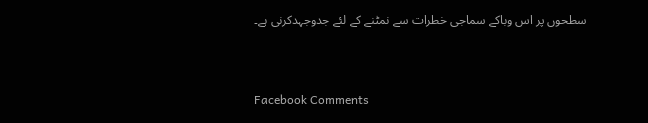سطحوں پر اس وباکے سماجی خطرات سے نمٹنے کے لئے جدوجہدکرنی ہے۔


Facebook Comments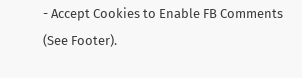- Accept Cookies to Enable FB Comments (See Footer).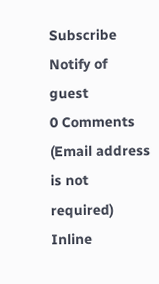Subscribe
Notify of
guest
0 Comments (Email address is not required)
Inline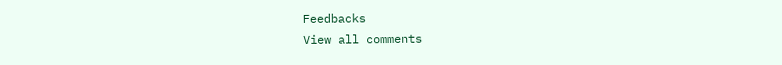Feedbacks
View all comments